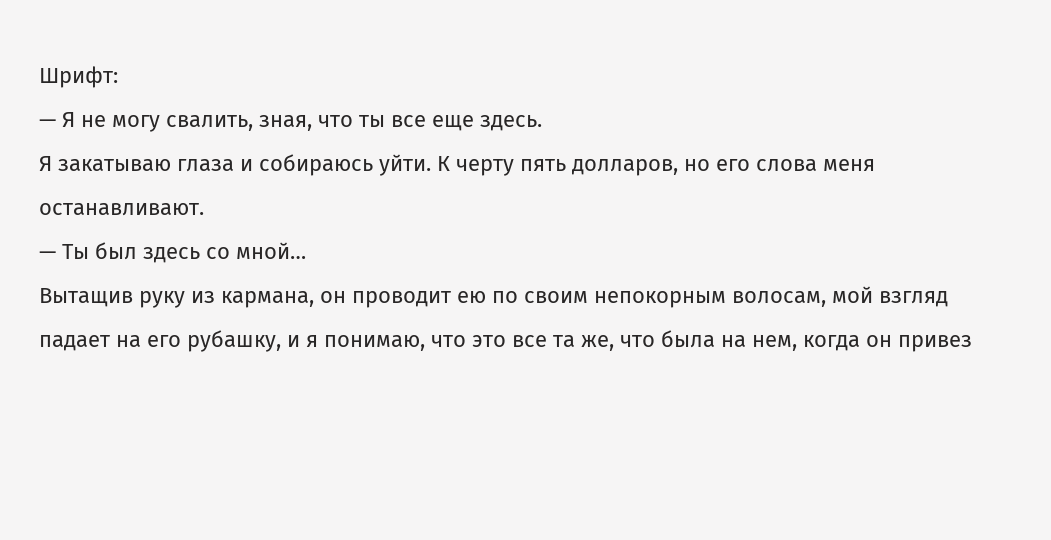Шрифт:
— Я не могу свалить, зная, что ты все еще здесь.
Я закатываю глаза и собираюсь уйти. К черту пять долларов, но его слова меня останавливают.
— Ты был здесь со мной…
Вытащив руку из кармана, он проводит ею по своим непокорным волосам, мой взгляд падает на его рубашку, и я понимаю, что это все та же, что была на нем, когда он привез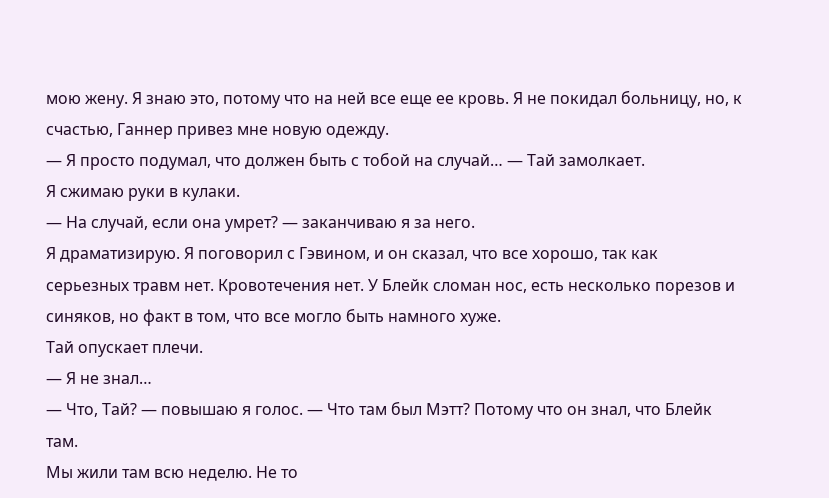мою жену. Я знаю это, потому что на ней все еще ее кровь. Я не покидал больницу, но, к счастью, Ганнер привез мне новую одежду.
— Я просто подумал, что должен быть с тобой на случай… — Тай замолкает.
Я сжимаю руки в кулаки.
— На случай, если она умрет? — заканчиваю я за него.
Я драматизирую. Я поговорил с Гэвином, и он сказал, что все хорошо, так как серьезных травм нет. Кровотечения нет. У Блейк сломан нос, есть несколько порезов и синяков, но факт в том, что все могло быть намного хуже.
Тай опускает плечи.
— Я не знал…
— Что, Тай? — повышаю я голос. — Что там был Мэтт? Потому что он знал, что Блейк там.
Мы жили там всю неделю. Не то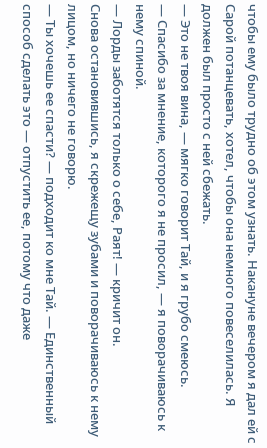чтобы ему было трудно об этом узнать. Накануне вечером я дал ей с Сарой потанцевать, хотел, чтобы она немного повеселилась. Я должен был просто с ней сбежать.
— Это не твоя вина, — мягко говорит Тай, и я грубо смеюсь.
— Спасибо за мнение, которого я не просил, — я поворачиваюсь к нему спиной.
— Лорды заботятся только о себе, Раят! — кричит он.
Снова остановившись, я скрежещу зубами и поворачиваюсь к нему лицом, но ничего не говорю.
— Ты хочешь ее спасти? — подходит ко мне Тай. — Единственный способ сделать это — отпустить ее, потому что даже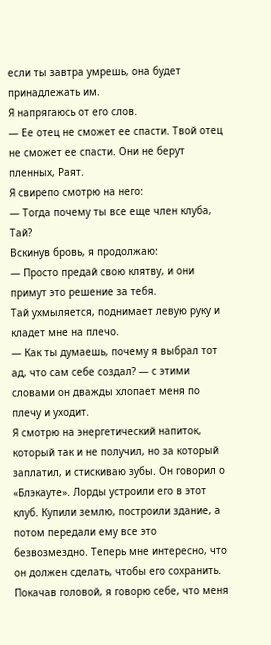если ты завтра умрешь, она будет принадлежать им.
Я напрягаюсь от его слов.
— Ее отец не сможет ее спасти. Твой отец не сможет ее спасти. Они не берут пленных, Раят.
Я свирепо смотрю на него:
— Тогда почему ты все еще член клуба, Тай?
Вскинув бровь, я продолжаю:
— Просто предай свою клятву, и они примут это решение за тебя.
Тай ухмыляется, поднимает левую руку и кладет мне на плечо.
— Как ты думаешь, почему я выбрал тот ад, что сам себе создал? — с этими словами он дважды хлопает меня по плечу и уходит.
Я смотрю на энергетический напиток, который так и не получил, но за который заплатил, и стискиваю зубы. Он говорил о «Блэкауте». Лорды устроили его в этот клуб. Купили землю, построили здание, а потом передали ему все это безвозмездно. Теперь мне интересно, что он должен сделать, чтобы его сохранить.
Покачав головой, я говорю себе, что меня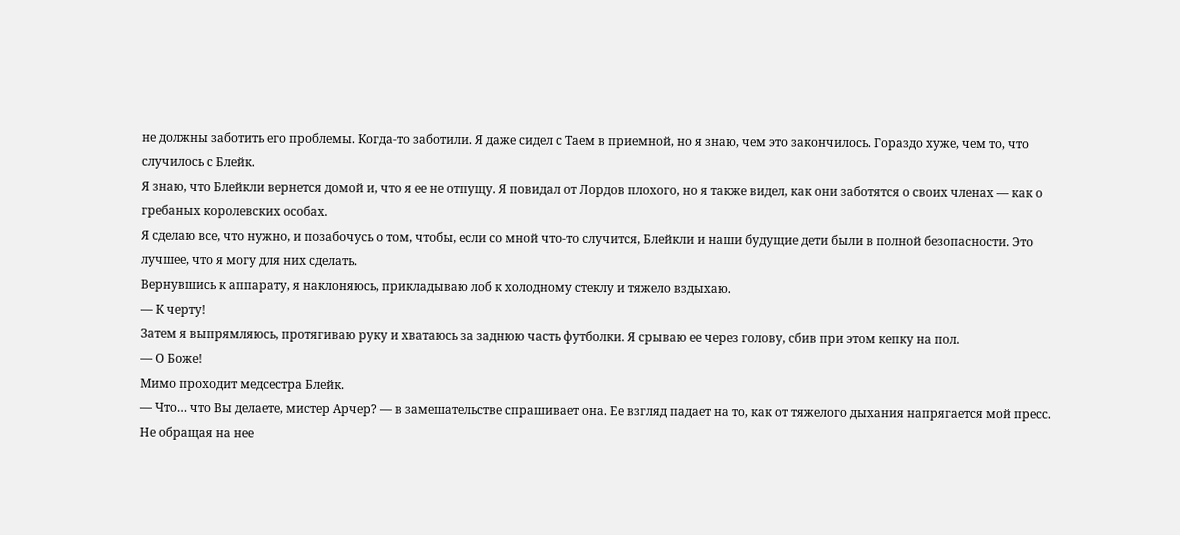не должны заботить его проблемы. Когда-то заботили. Я даже сидел с Таем в приемной, но я знаю, чем это закончилось. Гораздо хуже, чем то, что случилось с Блейк.
Я знаю, что Блейкли вернется домой и, что я ее не отпущу. Я повидал от Лордов плохого, но я также видел, как они заботятся о своих членах — как о гребаных королевских особах.
Я сделаю все, что нужно, и позабочусь о том, чтобы, если со мной что-то случится, Блейкли и наши будущие дети были в полной безопасности. Это лучшее, что я могу для них сделать.
Вернувшись к аппарату, я наклоняюсь, прикладываю лоб к холодному стеклу и тяжело вздыхаю.
— К черту!
Затем я выпрямляюсь, протягиваю руку и хватаюсь за заднюю часть футболки. Я срываю ее через голову, сбив при этом кепку на пол.
— О Боже!
Мимо проходит медсестра Блейк.
— Что… что Вы делаете, мистер Арчер? — в замешательстве спрашивает она. Ее взгляд падает на то, как от тяжелого дыхания напрягается мой пресс.
Не обращая на нее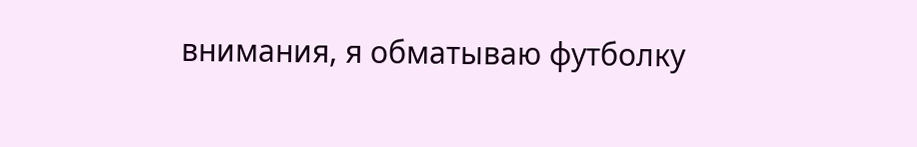внимания, я обматываю футболку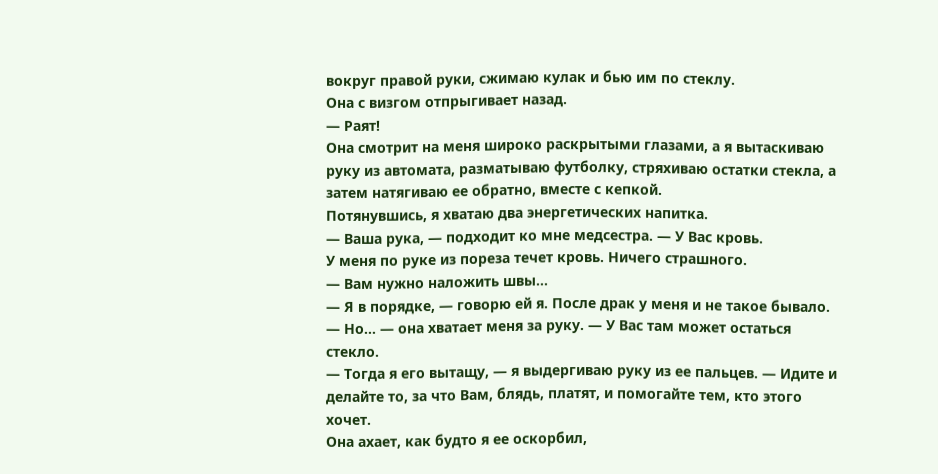вокруг правой руки, сжимаю кулак и бью им по стеклу.
Она с визгом отпрыгивает назад.
— Раят!
Она смотрит на меня широко раскрытыми глазами, а я вытаскиваю руку из автомата, разматываю футболку, стряхиваю остатки стекла, а затем натягиваю ее обратно, вместе с кепкой.
Потянувшись, я хватаю два энергетических напитка.
— Ваша рука, — подходит ко мне медсестра. — У Вас кровь.
У меня по руке из пореза течет кровь. Ничего страшного.
— Вам нужно наложить швы…
— Я в порядке, — говорю ей я. После драк у меня и не такое бывало.
— Но… — она хватает меня за руку. — У Вас там может остаться стекло.
— Тогда я его вытащу, — я выдергиваю руку из ее пальцев. — Идите и делайте то, за что Вам, блядь, платят, и помогайте тем, кто этого хочет.
Она ахает, как будто я ее оскорбил,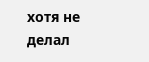хотя не делал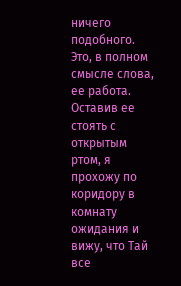ничего подобного. Это, в полном смысле слова, ее работа. Оставив ее стоять с открытым ртом, я прохожу по коридору в комнату ожидания и вижу, что Тай все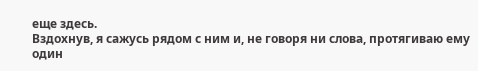еще здесь.
Вздохнув, я сажусь рядом с ним и, не говоря ни слова, протягиваю ему один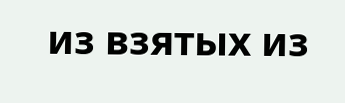из взятых из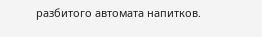разбитого автомата напитков.